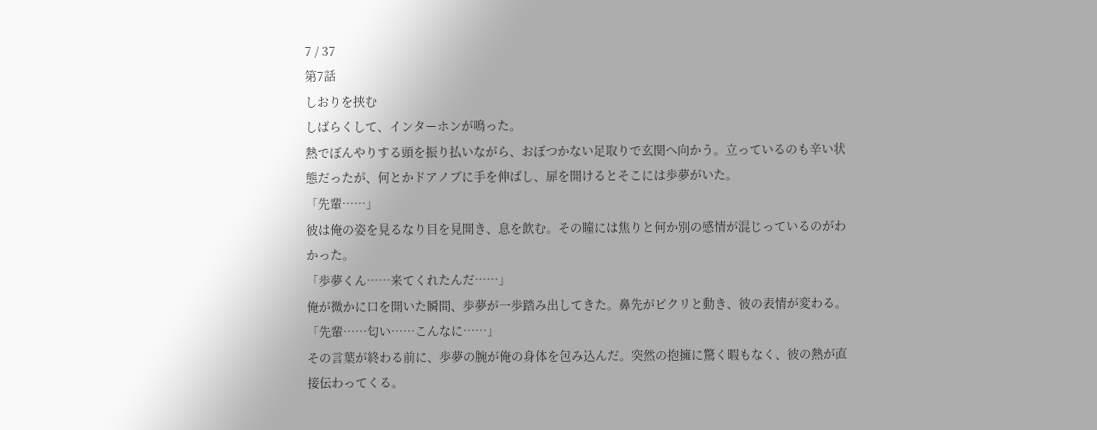7 / 37
第7話
しおりを挟む
しばらくして、インターホンが鳴った。
熱でぼんやりする頭を振り払いながら、おぼつかない足取りで玄関へ向かう。立っているのも辛い状態だったが、何とかドアノブに手を伸ばし、扉を開けるとそこには歩夢がいた。
「先輩……」
彼は俺の姿を見るなり目を見開き、息を飲む。その瞳には焦りと何か別の感情が混じっているのがわかった。
「歩夢くん……来てくれたんだ……」
俺が微かに口を開いた瞬間、歩夢が一歩踏み出してきた。鼻先がピクリと動き、彼の表情が変わる。
「先輩……匂い……こんなに……」
その言葉が終わる前に、歩夢の腕が俺の身体を包み込んだ。突然の抱擁に驚く暇もなく、彼の熱が直接伝わってくる。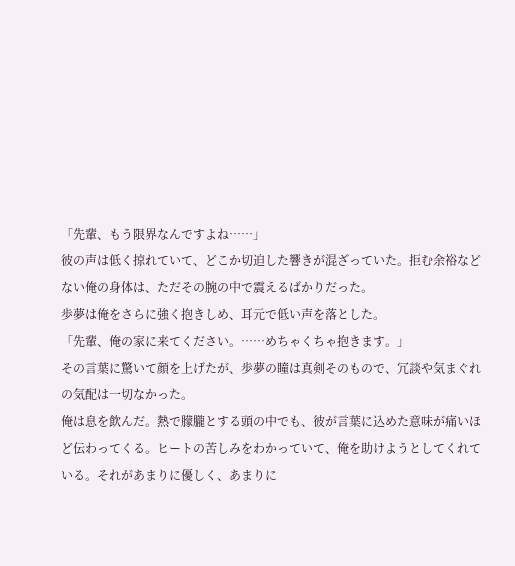「先輩、もう限界なんですよね……」
彼の声は低く掠れていて、どこか切迫した響きが混ざっていた。拒む余裕などない俺の身体は、ただその腕の中で震えるばかりだった。
歩夢は俺をさらに強く抱きしめ、耳元で低い声を落とした。
「先輩、俺の家に来てください。……めちゃくちゃ抱きます。」
その言葉に驚いて顔を上げたが、歩夢の瞳は真剣そのもので、冗談や気まぐれの気配は一切なかった。
俺は息を飲んだ。熱で朦朧とする頭の中でも、彼が言葉に込めた意味が痛いほど伝わってくる。ヒートの苦しみをわかっていて、俺を助けようとしてくれている。それがあまりに優しく、あまりに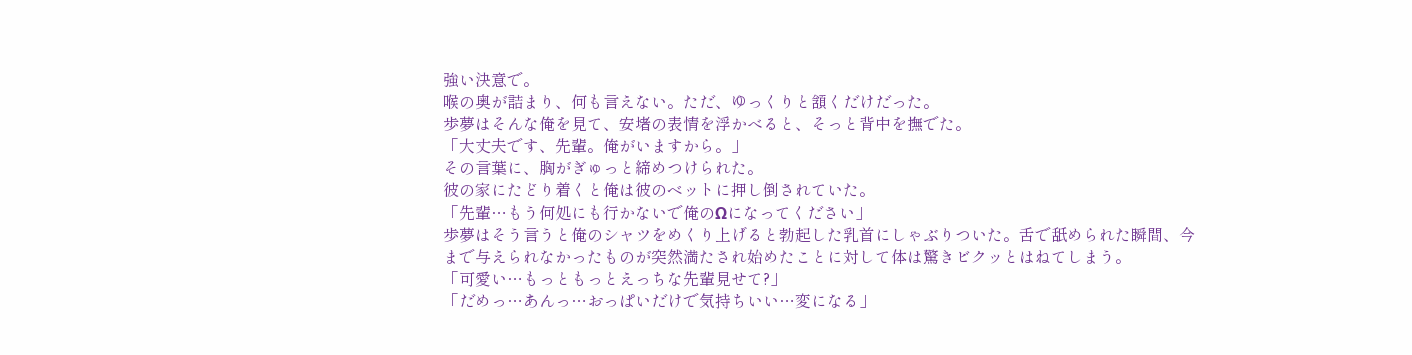強い決意で。
喉の奥が詰まり、何も言えない。ただ、ゆっくりと頷くだけだった。
歩夢はそんな俺を見て、安堵の表情を浮かべると、そっと背中を撫でた。
「大丈夫です、先輩。俺がいますから。」
その言葉に、胸がぎゅっと締めつけられた。
彼の家にたどり着くと俺は彼のベットに押し倒されていた。
「先輩…もう何処にも行かないで俺のΩになってください」
歩夢はそう言うと俺のシャツをめくり上げると勃起した乳首にしゃぶりついた。舌で舐められた瞬間、今まで与えられなかったものが突然満たされ始めたことに対して体は驚きビクッとはねてしまう。
「可愛い…もっともっとえっちな先輩見せて?」
「だめっ…あんっ…おっぱいだけで気持ちいい…変になる」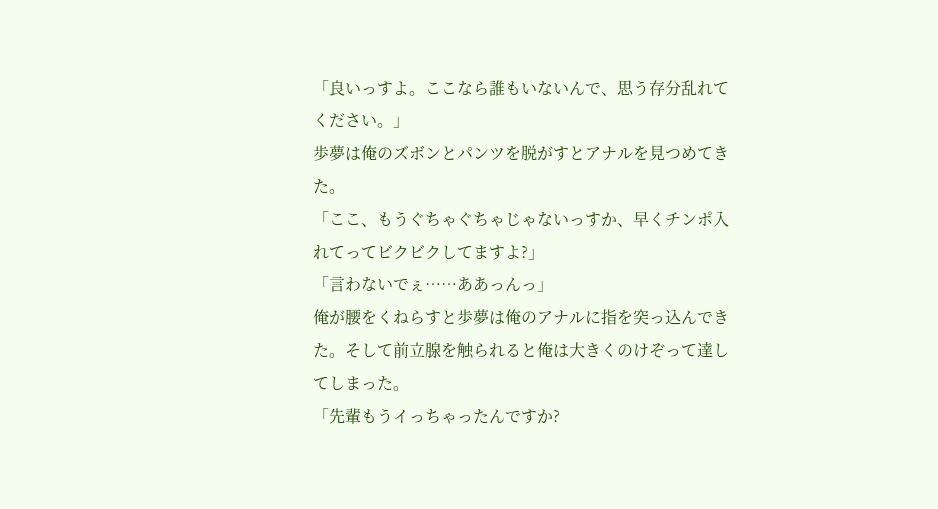「良いっすよ。ここなら誰もいないんで、思う存分乱れてください。」
歩夢は俺のズボンとパンツを脱がすとアナルを見つめてきた。
「ここ、もうぐちゃぐちゃじゃないっすか、早くチンポ入れてってビクビクしてますよ?」
「言わないでぇ……ああっんっ」
俺が腰をくねらすと歩夢は俺のアナルに指を突っ込んできた。そして前立腺を触られると俺は大きくのけぞって達してしまった。
「先輩もうイっちゃったんですか?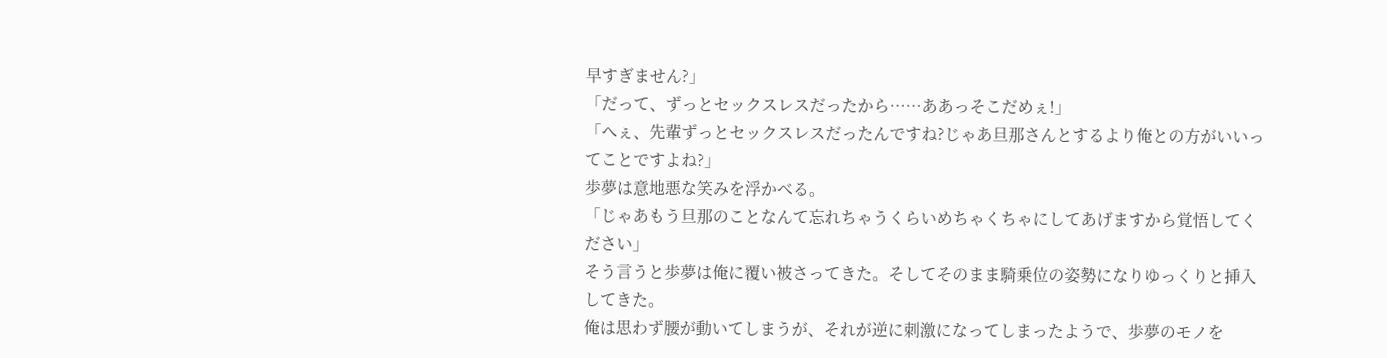早すぎません?」
「だって、ずっとセックスレスだったから……ああっそこだめぇ!」
「へぇ、先輩ずっとセックスレスだったんですね?じゃあ旦那さんとするより俺との方がいいってことですよね?」
歩夢は意地悪な笑みを浮かべる。
「じゃあもう旦那のことなんて忘れちゃうくらいめちゃくちゃにしてあげますから覚悟してください」
そう言うと歩夢は俺に覆い被さってきた。そしてそのまま騎乗位の姿勢になりゆっくりと挿入してきた。
俺は思わず腰が動いてしまうが、それが逆に刺激になってしまったようで、歩夢のモノを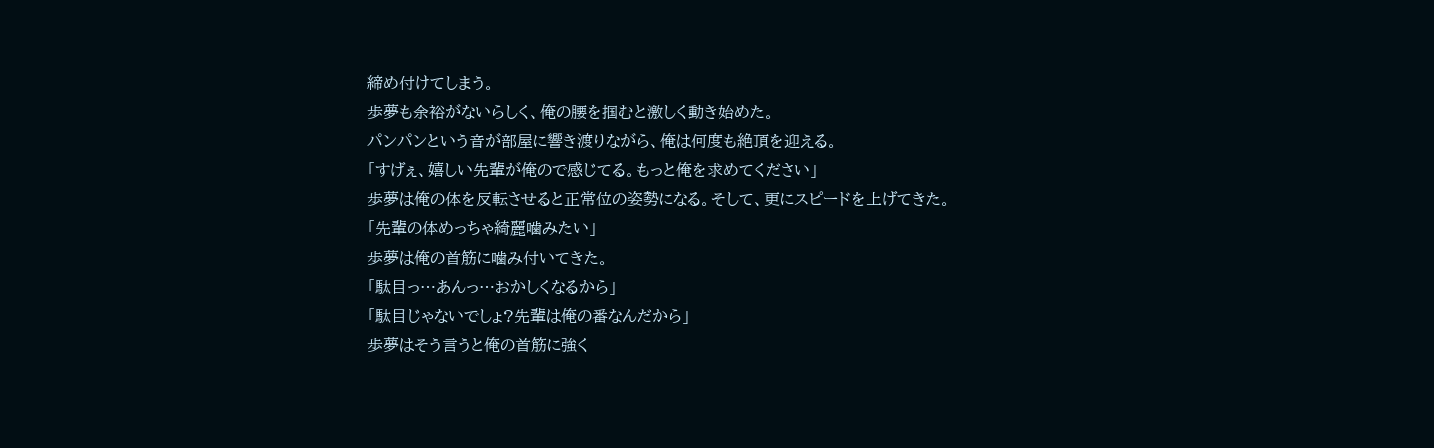締め付けてしまう。
歩夢も余裕がないらしく、俺の腰を掴むと激しく動き始めた。
パンパンという音が部屋に響き渡りながら、俺は何度も絶頂を迎える。
「すげぇ、嬉しい先輩が俺ので感じてる。もっと俺を求めてください」
歩夢は俺の体を反転させると正常位の姿勢になる。そして、更にスピードを上げてきた。
「先輩の体めっちゃ綺麗噛みたい」
歩夢は俺の首筋に噛み付いてきた。
「駄目っ…あんっ…おかしくなるから」
「駄目じゃないでしょ?先輩は俺の番なんだから」
歩夢はそう言うと俺の首筋に強く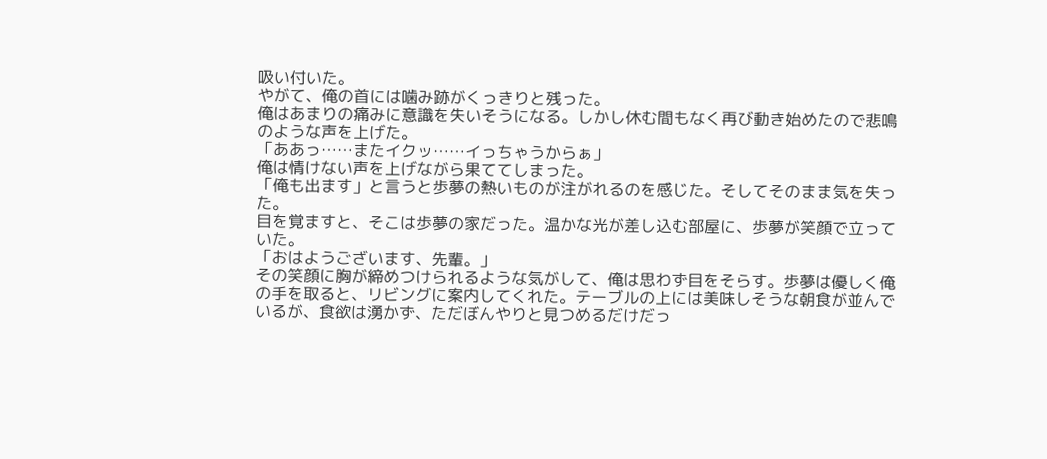吸い付いた。
やがて、俺の首には噛み跡がくっきりと残った。
俺はあまりの痛みに意識を失いそうになる。しかし休む間もなく再び動き始めたので悲鳴のような声を上げた。
「ああっ……またイクッ……イっちゃうからぁ」
俺は情けない声を上げながら果ててしまった。
「俺も出ます」と言うと歩夢の熱いものが注がれるのを感じた。そしてそのまま気を失った。
目を覚ますと、そこは歩夢の家だった。温かな光が差し込む部屋に、歩夢が笑顔で立っていた。
「おはようございます、先輩。」
その笑顔に胸が締めつけられるような気がして、俺は思わず目をそらす。歩夢は優しく俺の手を取ると、リビングに案内してくれた。テーブルの上には美味しそうな朝食が並んでいるが、食欲は湧かず、ただぼんやりと見つめるだけだっ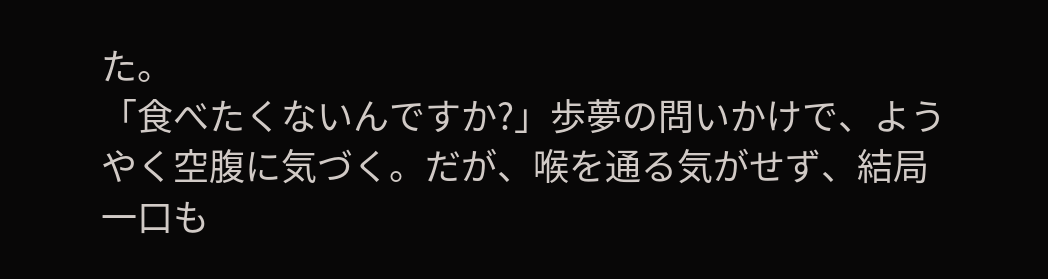た。
「食べたくないんですか?」歩夢の問いかけで、ようやく空腹に気づく。だが、喉を通る気がせず、結局一口も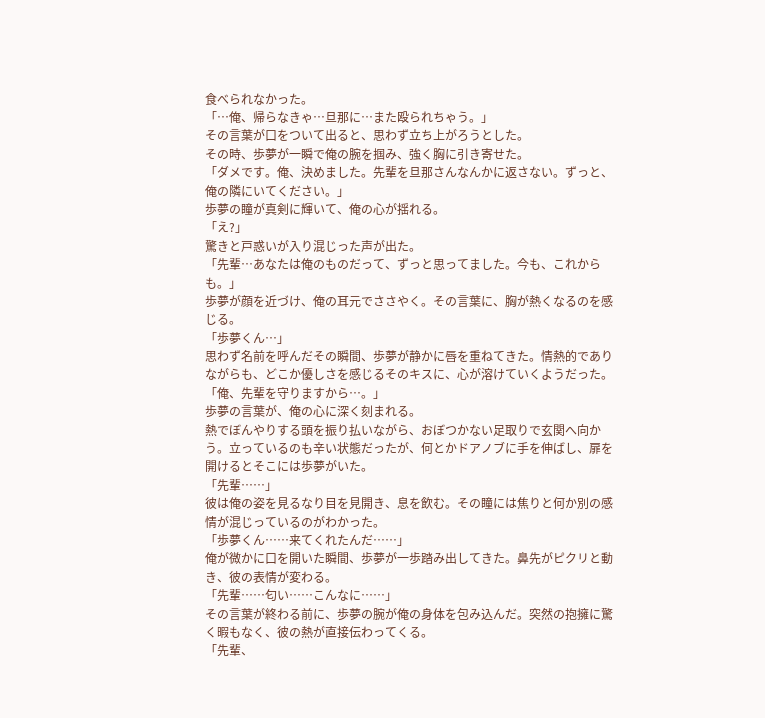食べられなかった。
「…俺、帰らなきゃ…旦那に…また殴られちゃう。」
その言葉が口をついて出ると、思わず立ち上がろうとした。
その時、歩夢が一瞬で俺の腕を掴み、強く胸に引き寄せた。
「ダメです。俺、決めました。先輩を旦那さんなんかに返さない。ずっと、俺の隣にいてください。」
歩夢の瞳が真剣に輝いて、俺の心が揺れる。
「え?」
驚きと戸惑いが入り混じった声が出た。
「先輩…あなたは俺のものだって、ずっと思ってました。今も、これからも。」
歩夢が顔を近づけ、俺の耳元でささやく。その言葉に、胸が熱くなるのを感じる。
「歩夢くん…」
思わず名前を呼んだその瞬間、歩夢が静かに唇を重ねてきた。情熱的でありながらも、どこか優しさを感じるそのキスに、心が溶けていくようだった。
「俺、先輩を守りますから…。」
歩夢の言葉が、俺の心に深く刻まれる。
熱でぼんやりする頭を振り払いながら、おぼつかない足取りで玄関へ向かう。立っているのも辛い状態だったが、何とかドアノブに手を伸ばし、扉を開けるとそこには歩夢がいた。
「先輩……」
彼は俺の姿を見るなり目を見開き、息を飲む。その瞳には焦りと何か別の感情が混じっているのがわかった。
「歩夢くん……来てくれたんだ……」
俺が微かに口を開いた瞬間、歩夢が一歩踏み出してきた。鼻先がピクリと動き、彼の表情が変わる。
「先輩……匂い……こんなに……」
その言葉が終わる前に、歩夢の腕が俺の身体を包み込んだ。突然の抱擁に驚く暇もなく、彼の熱が直接伝わってくる。
「先輩、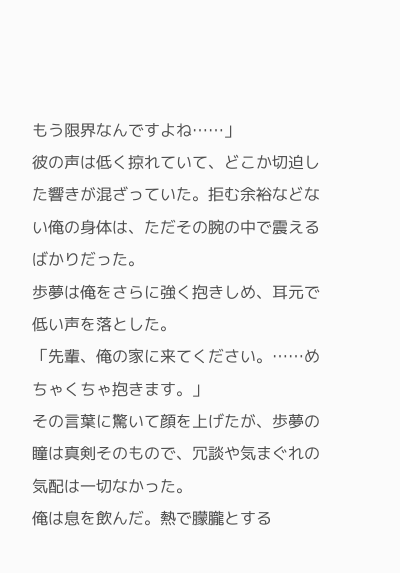もう限界なんですよね……」
彼の声は低く掠れていて、どこか切迫した響きが混ざっていた。拒む余裕などない俺の身体は、ただその腕の中で震えるばかりだった。
歩夢は俺をさらに強く抱きしめ、耳元で低い声を落とした。
「先輩、俺の家に来てください。……めちゃくちゃ抱きます。」
その言葉に驚いて顔を上げたが、歩夢の瞳は真剣そのもので、冗談や気まぐれの気配は一切なかった。
俺は息を飲んだ。熱で朦朧とする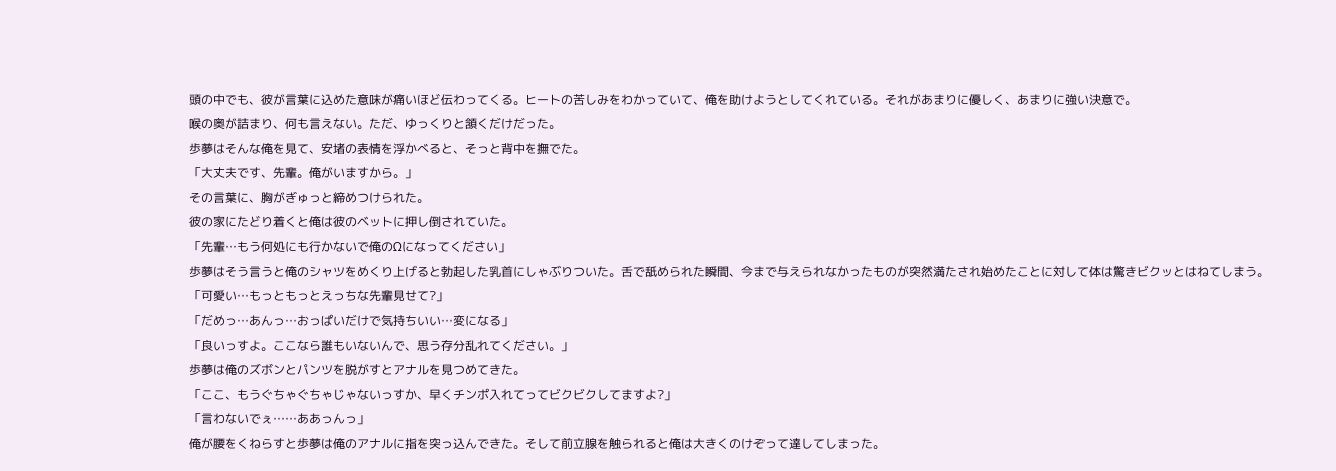頭の中でも、彼が言葉に込めた意味が痛いほど伝わってくる。ヒートの苦しみをわかっていて、俺を助けようとしてくれている。それがあまりに優しく、あまりに強い決意で。
喉の奥が詰まり、何も言えない。ただ、ゆっくりと頷くだけだった。
歩夢はそんな俺を見て、安堵の表情を浮かべると、そっと背中を撫でた。
「大丈夫です、先輩。俺がいますから。」
その言葉に、胸がぎゅっと締めつけられた。
彼の家にたどり着くと俺は彼のベットに押し倒されていた。
「先輩…もう何処にも行かないで俺のΩになってください」
歩夢はそう言うと俺のシャツをめくり上げると勃起した乳首にしゃぶりついた。舌で舐められた瞬間、今まで与えられなかったものが突然満たされ始めたことに対して体は驚きビクッとはねてしまう。
「可愛い…もっともっとえっちな先輩見せて?」
「だめっ…あんっ…おっぱいだけで気持ちいい…変になる」
「良いっすよ。ここなら誰もいないんで、思う存分乱れてください。」
歩夢は俺のズボンとパンツを脱がすとアナルを見つめてきた。
「ここ、もうぐちゃぐちゃじゃないっすか、早くチンポ入れてってビクビクしてますよ?」
「言わないでぇ……ああっんっ」
俺が腰をくねらすと歩夢は俺のアナルに指を突っ込んできた。そして前立腺を触られると俺は大きくのけぞって達してしまった。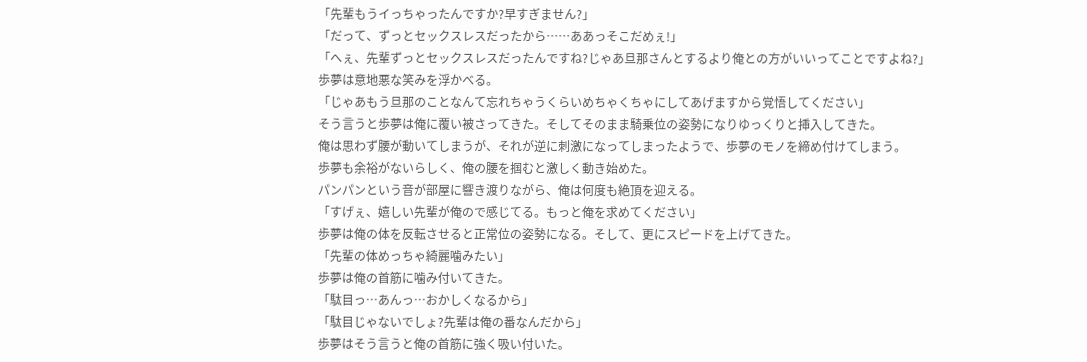「先輩もうイっちゃったんですか?早すぎません?」
「だって、ずっとセックスレスだったから……ああっそこだめぇ!」
「へぇ、先輩ずっとセックスレスだったんですね?じゃあ旦那さんとするより俺との方がいいってことですよね?」
歩夢は意地悪な笑みを浮かべる。
「じゃあもう旦那のことなんて忘れちゃうくらいめちゃくちゃにしてあげますから覚悟してください」
そう言うと歩夢は俺に覆い被さってきた。そしてそのまま騎乗位の姿勢になりゆっくりと挿入してきた。
俺は思わず腰が動いてしまうが、それが逆に刺激になってしまったようで、歩夢のモノを締め付けてしまう。
歩夢も余裕がないらしく、俺の腰を掴むと激しく動き始めた。
パンパンという音が部屋に響き渡りながら、俺は何度も絶頂を迎える。
「すげぇ、嬉しい先輩が俺ので感じてる。もっと俺を求めてください」
歩夢は俺の体を反転させると正常位の姿勢になる。そして、更にスピードを上げてきた。
「先輩の体めっちゃ綺麗噛みたい」
歩夢は俺の首筋に噛み付いてきた。
「駄目っ…あんっ…おかしくなるから」
「駄目じゃないでしょ?先輩は俺の番なんだから」
歩夢はそう言うと俺の首筋に強く吸い付いた。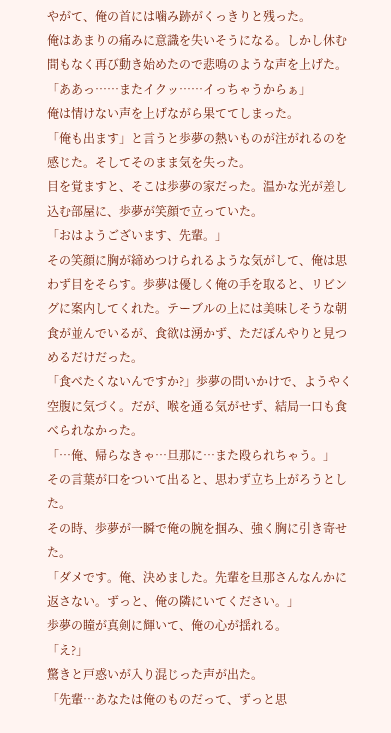やがて、俺の首には噛み跡がくっきりと残った。
俺はあまりの痛みに意識を失いそうになる。しかし休む間もなく再び動き始めたので悲鳴のような声を上げた。
「ああっ……またイクッ……イっちゃうからぁ」
俺は情けない声を上げながら果ててしまった。
「俺も出ます」と言うと歩夢の熱いものが注がれるのを感じた。そしてそのまま気を失った。
目を覚ますと、そこは歩夢の家だった。温かな光が差し込む部屋に、歩夢が笑顔で立っていた。
「おはようございます、先輩。」
その笑顔に胸が締めつけられるような気がして、俺は思わず目をそらす。歩夢は優しく俺の手を取ると、リビングに案内してくれた。テーブルの上には美味しそうな朝食が並んでいるが、食欲は湧かず、ただぼんやりと見つめるだけだった。
「食べたくないんですか?」歩夢の問いかけで、ようやく空腹に気づく。だが、喉を通る気がせず、結局一口も食べられなかった。
「…俺、帰らなきゃ…旦那に…また殴られちゃう。」
その言葉が口をついて出ると、思わず立ち上がろうとした。
その時、歩夢が一瞬で俺の腕を掴み、強く胸に引き寄せた。
「ダメです。俺、決めました。先輩を旦那さんなんかに返さない。ずっと、俺の隣にいてください。」
歩夢の瞳が真剣に輝いて、俺の心が揺れる。
「え?」
驚きと戸惑いが入り混じった声が出た。
「先輩…あなたは俺のものだって、ずっと思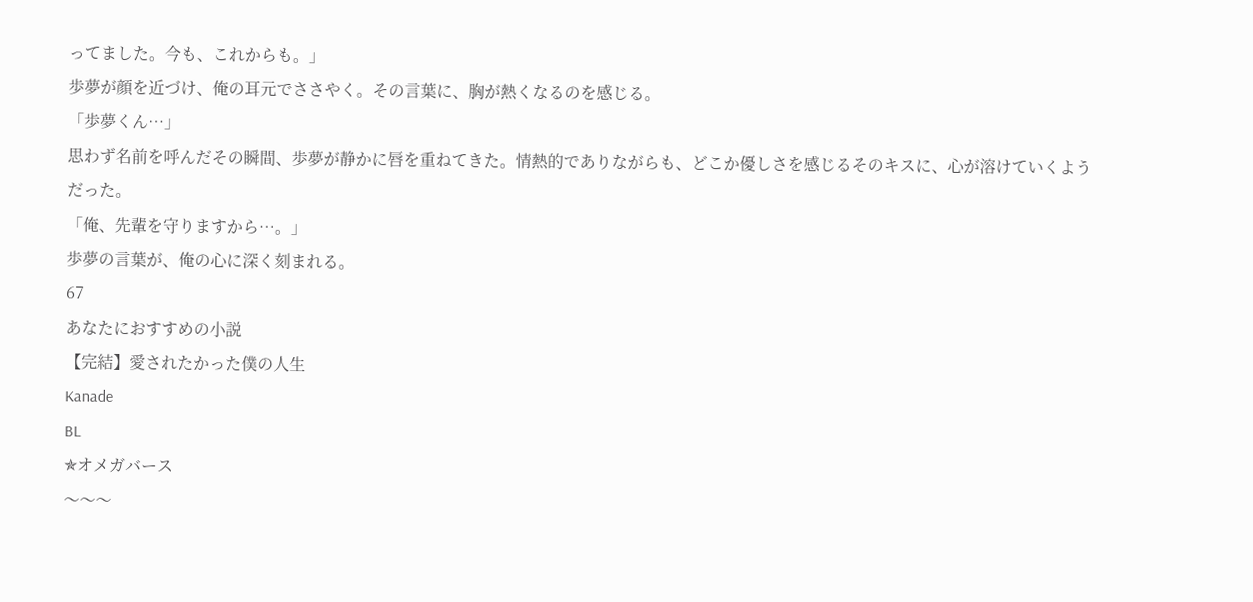ってました。今も、これからも。」
歩夢が顔を近づけ、俺の耳元でささやく。その言葉に、胸が熱くなるのを感じる。
「歩夢くん…」
思わず名前を呼んだその瞬間、歩夢が静かに唇を重ねてきた。情熱的でありながらも、どこか優しさを感じるそのキスに、心が溶けていくようだった。
「俺、先輩を守りますから…。」
歩夢の言葉が、俺の心に深く刻まれる。
67
あなたにおすすめの小説
【完結】愛されたかった僕の人生
Kanade
BL
✯オメガバース
〜〜〜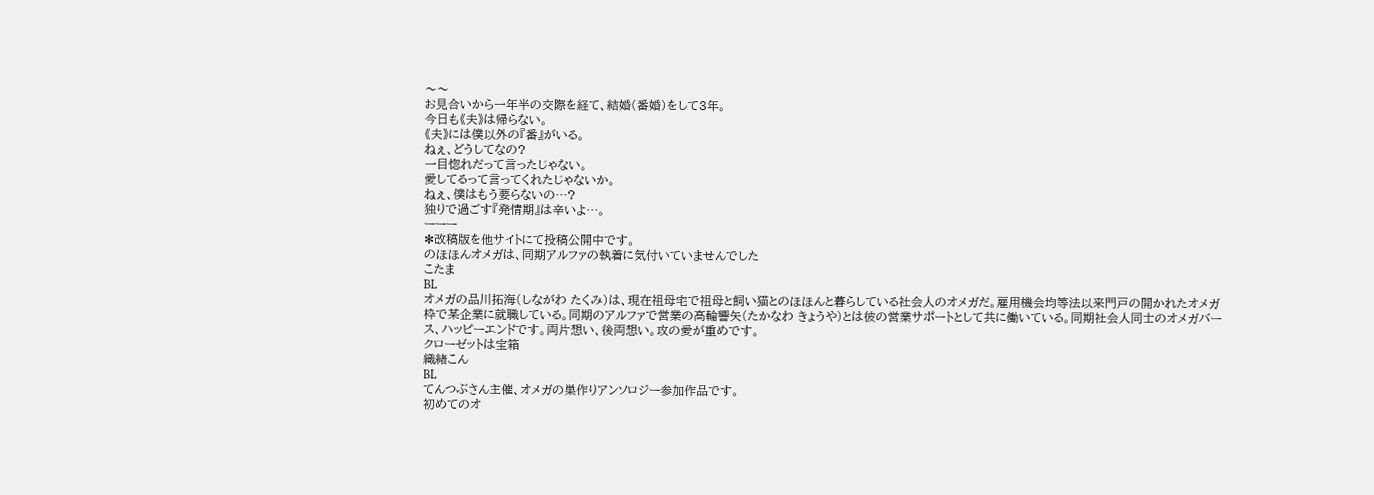〜〜
お見合いから一年半の交際を経て、結婚(番婚)をして3年。
今日も《夫》は帰らない。
《夫》には僕以外の『番』がいる。
ねぇ、どうしてなの?
一目惚れだって言ったじゃない。
愛してるって言ってくれたじゃないか。
ねぇ、僕はもう要らないの…?
独りで過ごす『発情期』は辛いよ…。
ーーー
✻改稿版を他サイトにて投稿公開中です。
のほほんオメガは、同期アルファの執着に気付いていませんでした
こたま
BL
オメガの品川拓海(しながわ たくみ)は、現在祖母宅で祖母と飼い猫とのほほんと暮らしている社会人のオメガだ。雇用機会均等法以来門戸の開かれたオメガ枠で某企業に就職している。同期のアルファで営業の高輪響矢(たかなわ きょうや)とは彼の営業サポートとして共に働いている。同期社会人同士のオメガバース、ハッピーエンドです。両片想い、後両想い。攻の愛が重めです。
クローゼットは宝箱
織緒こん
BL
てんつぶさん主催、オメガの巣作りアンソロジー参加作品です。
初めてのオ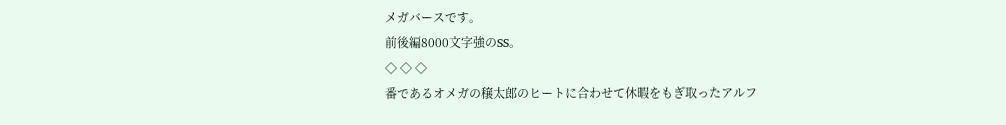メガバースです。
前後編8000文字強のSS。
◇ ◇ ◇
番であるオメガの穣太郎のヒートに合わせて休暇をもぎ取ったアルフ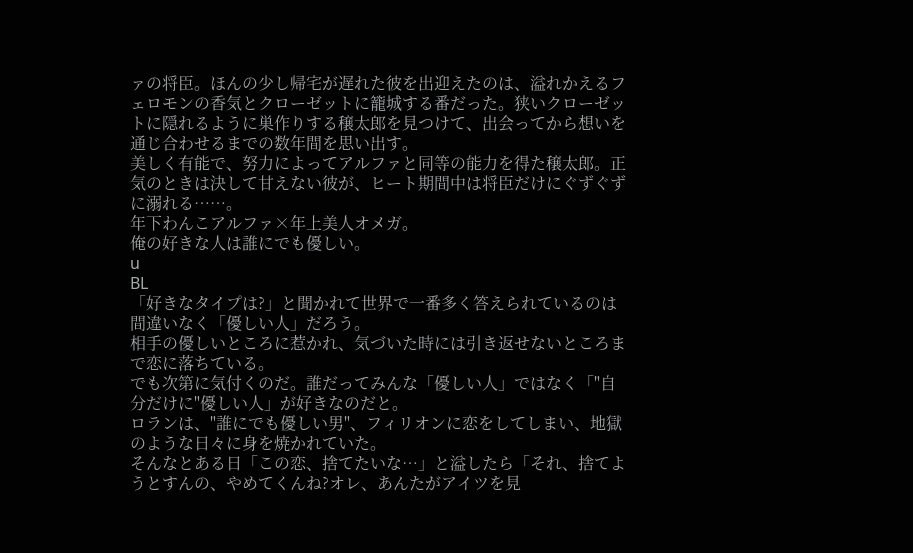ァの将臣。ほんの少し帰宅が遅れた彼を出迎えたのは、溢れかえるフェロモンの香気とクローゼットに籠城する番だった。狭いクローゼットに隠れるように巣作りする穣太郎を見つけて、出会ってから想いを通じ合わせるまでの数年間を思い出す。
美しく有能で、努力によってアルファと同等の能力を得た穣太郎。正気のときは決して甘えない彼が、ヒート期間中は将臣だけにぐずぐずに溺れる……。
年下わんこアルファ×年上美人オメガ。
俺の好きな人は誰にでも優しい。
u
BL
「好きなタイプは?」と聞かれて世界で一番多く答えられているのは間違いなく「優しい人」だろう。
相手の優しいところに惹かれ、気づいた時には引き返せないところまで恋に落ちている。
でも次第に気付くのだ。誰だってみんな「優しい人」ではなく「"自分だけに"優しい人」が好きなのだと。
ロランは、"誰にでも優しい男"、フィリオンに恋をしてしまい、地獄のような日々に身を焼かれていた。
そんなとある日「この恋、捨てたいな…」と溢したら「それ、捨てようとすんの、やめてくんね?オレ、あんたがアイツを見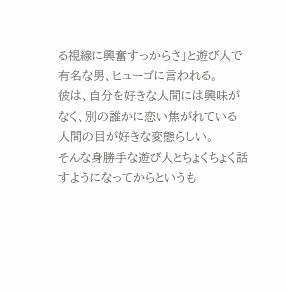る視線に興奮すっからさ」と遊び人で有名な男、ヒューゴに言われる。
彼は、自分を好きな人間には興味がなく、別の誰かに恋い焦がれている人間の目が好きな変態らしい。
そんな身勝手な遊び人とちょくちょく話すようになってからというも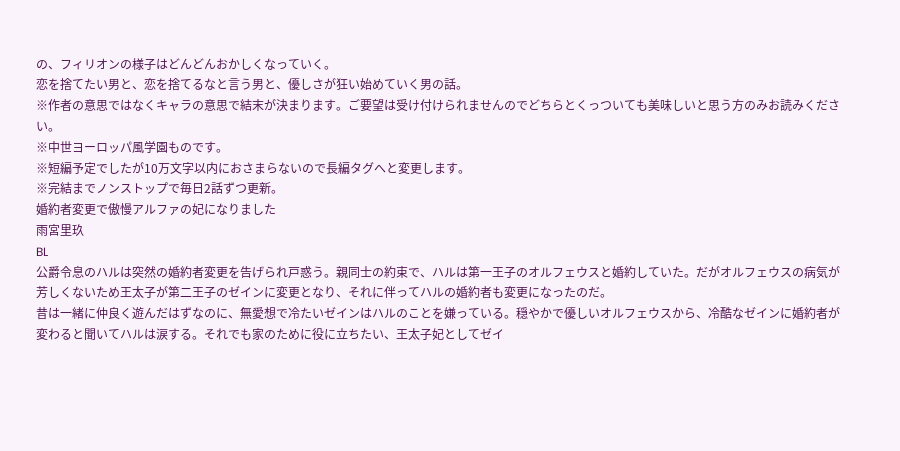の、フィリオンの様子はどんどんおかしくなっていく。
恋を捨てたい男と、恋を捨てるなと言う男と、優しさが狂い始めていく男の話。
※作者の意思ではなくキャラの意思で結末が決まります。ご要望は受け付けられませんのでどちらとくっついても美味しいと思う方のみお読みください。
※中世ヨーロッパ風学園ものです。
※短編予定でしたが10万文字以内におさまらないので長編タグへと変更します。
※完結までノンストップで毎日2話ずつ更新。
婚約者変更で傲慢アルファの妃になりました
雨宮里玖
BL
公爵令息のハルは突然の婚約者変更を告げられ戸惑う。親同士の約束で、ハルは第一王子のオルフェウスと婚約していた。だがオルフェウスの病気が芳しくないため王太子が第二王子のゼインに変更となり、それに伴ってハルの婚約者も変更になったのだ。
昔は一緒に仲良く遊んだはずなのに、無愛想で冷たいゼインはハルのことを嫌っている。穏やかで優しいオルフェウスから、冷酷なゼインに婚約者が変わると聞いてハルは涙する。それでも家のために役に立ちたい、王太子妃としてゼイ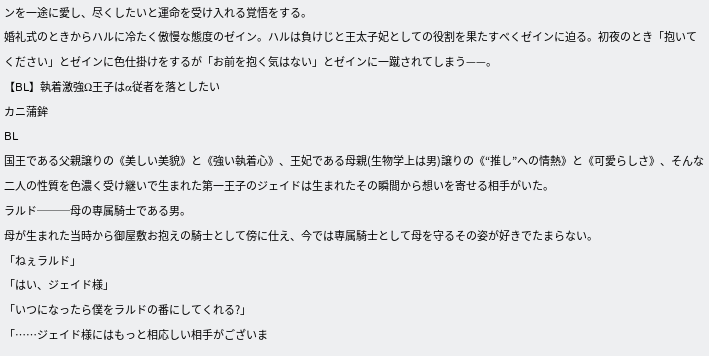ンを一途に愛し、尽くしたいと運命を受け入れる覚悟をする。
婚礼式のときからハルに冷たく傲慢な態度のゼイン。ハルは負けじと王太子妃としての役割を果たすべくゼインに迫る。初夜のとき「抱いてください」とゼインに色仕掛けをするが「お前を抱く気はない」とゼインに一蹴されてしまう——。
【BL】執着激強Ω王子はα従者を落としたい
カニ蒲鉾
BL
国王である父親譲りの《美しい美貌》と《強い執着心》、王妃である母親(生物学上は男)譲りの《“推し”への情熱》と《可愛らしさ》、そんな二人の性質を色濃く受け継いで生まれた第一王子のジェイドは生まれたその瞬間から想いを寄せる相手がいた。
ラルド───母の専属騎士である男。
母が生まれた当時から御屋敷お抱えの騎士として傍に仕え、今では専属騎士として母を守るその姿が好きでたまらない。
「ねぇラルド」
「はい、ジェイド様」
「いつになったら僕をラルドの番にしてくれる?」
「……ジェイド様にはもっと相応しい相手がございま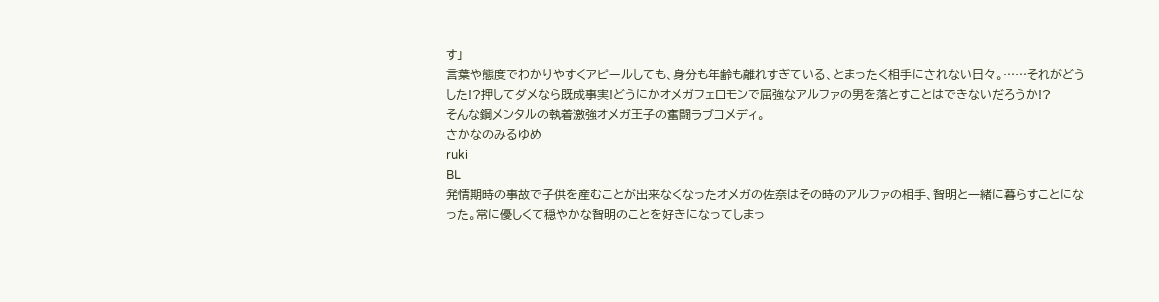す」
言葉や態度でわかりやすくアピールしても、身分も年齢も離れすぎている、とまったく相手にされない日々。……それがどうした!?押してダメなら既成事実!どうにかオメガフェロモンで屈強なアルファの男を落とすことはできないだろうか!?
そんな鋼メンタルの執着激強オメガ王子の奮闘ラブコメディ。
さかなのみるゆめ
ruki
BL
発情期時の事故で子供を産むことが出来なくなったオメガの佐奈はその時のアルファの相手、智明と一緒に暮らすことになった。常に優しくて穏やかな智明のことを好きになってしまっ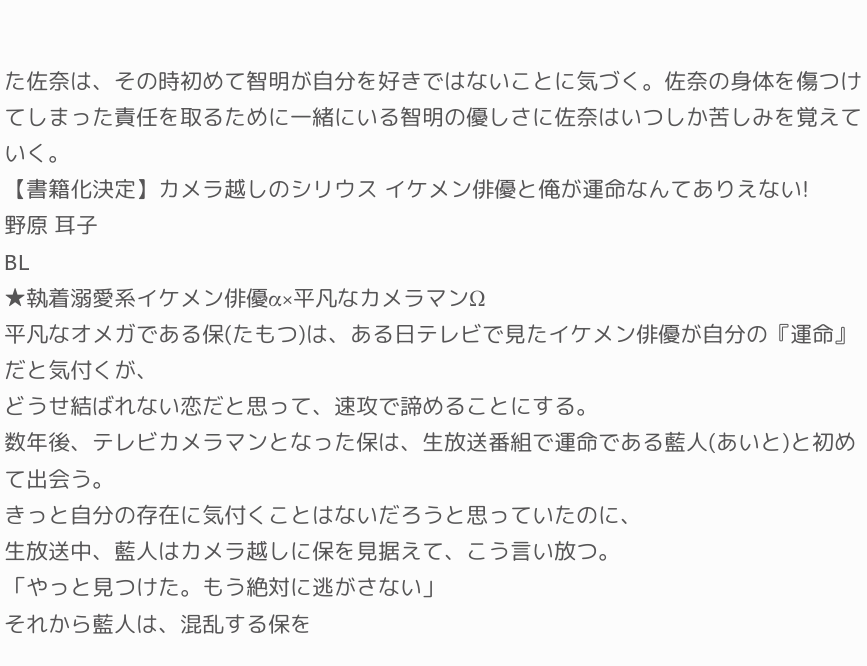た佐奈は、その時初めて智明が自分を好きではないことに気づく。佐奈の身体を傷つけてしまった責任を取るために一緒にいる智明の優しさに佐奈はいつしか苦しみを覚えていく。
【書籍化決定】カメラ越しのシリウス イケメン俳優と俺が運命なんてありえない!
野原 耳子
BL
★執着溺愛系イケメン俳優α×平凡なカメラマンΩ
平凡なオメガである保(たもつ)は、ある日テレビで見たイケメン俳優が自分の『運命』だと気付くが、
どうせ結ばれない恋だと思って、速攻で諦めることにする。
数年後、テレビカメラマンとなった保は、生放送番組で運命である藍人(あいと)と初めて出会う。
きっと自分の存在に気付くことはないだろうと思っていたのに、
生放送中、藍人はカメラ越しに保を見据えて、こう言い放つ。
「やっと見つけた。もう絶対に逃がさない」
それから藍人は、混乱する保を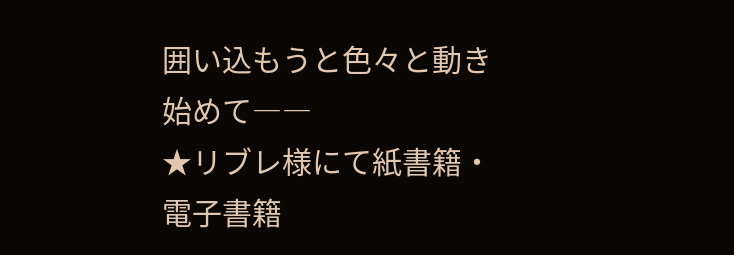囲い込もうと色々と動き始めて――
★リブレ様にて紙書籍・電子書籍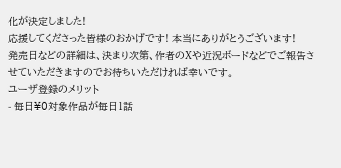化が決定しました!
応援してくださった皆様のおかげです! 本当にありがとうございます!
発売日などの詳細は、決まり次第、作者のXや近況ボードなどでご報告させていただきますのでお待ちいただければ幸いです。
ユーザ登録のメリット
- 毎日¥0対象作品が毎日1話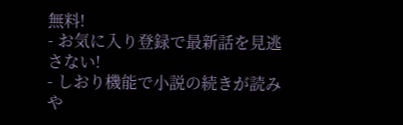無料!
- お気に入り登録で最新話を見逃さない!
- しおり機能で小説の続きが読みや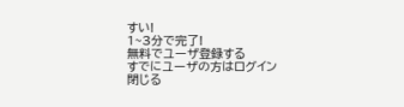すい!
1~3分で完了!
無料でユーザ登録する
すでにユーザの方はログイン
閉じる